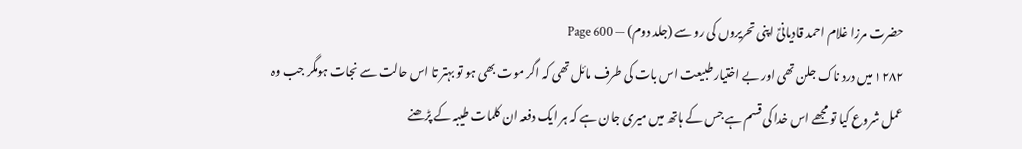حضرت مرزا غلام احمد قادیانیؑ اپنی تحریروں کی رو سے (جلد دوم) — Page 600
۱۲۸۲ میں درد ناک جلن تھی اور بے اختیار طبیعت اس بات کی طرف مائل تھی کہ اگر موت بھی ہو تو بہتر تا اس حالت سے نجات ہومگر جب وہ عمل شروع کیا تو مجھے اس خدا کی قسم ہے جس کے ہاتھ میں میری جان ہے کہ ہر ایک دفعہ ان کلمات طیبہ کے پڑھنے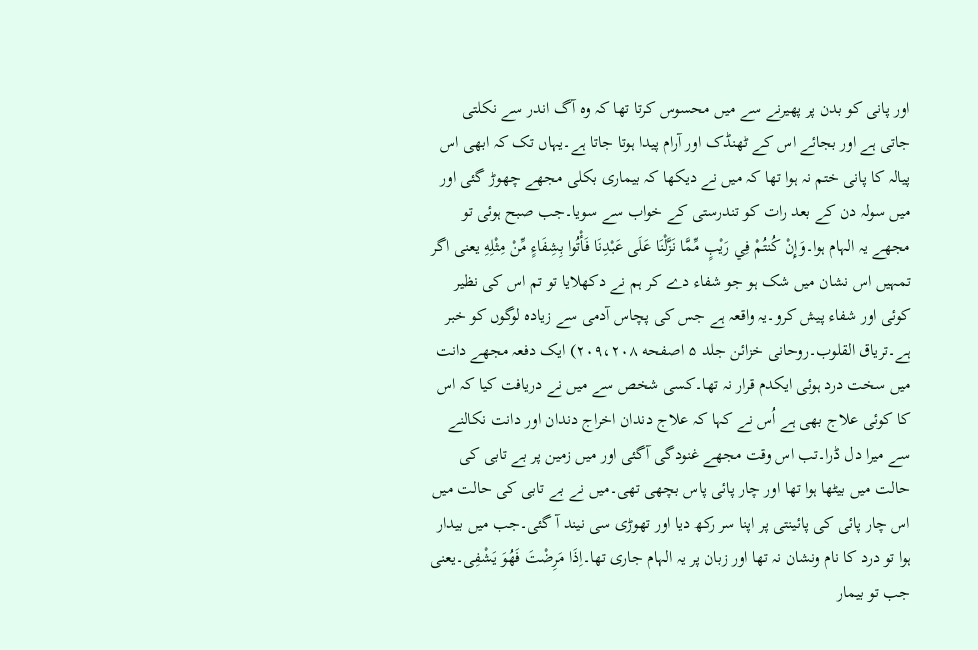اور پانی کو بدن پر پھیرنے سے میں محسوس کرتا تھا کہ وہ آگ اندر سے نکلتی جاتی ہے اور بجائے اس کے ٹھنڈک اور آرام پیدا ہوتا جاتا ہے۔یہاں تک کہ ابھی اس پیالہ کا پانی ختم نہ ہوا تھا کہ میں نے دیکھا کہ بیماری بکلی مجھے چھوڑ گئی اور میں سولہ دن کے بعد رات کو تندرستی کے خواب سے سویا۔جب صبح ہوئی تو مجھے یہ الہام ہوا۔وَإِنْ كُنتُمْ فِي رَيْبٍ مِّمَّا نَزَّلْنَا عَلَى عَبْدِنَا فَأْتُوا بِشِفَاءٍ مِّنْ مِثْلِهِ یعنی اگر تمہیں اس نشان میں شک ہو جو شفاء دے کر ہم نے دکھلایا تو تم اس کی نظیر کوئی اور شفاء پیش کرو۔یہ واقعہ ہے جس کی پچاس آدمی سے زیادہ لوگوں کو خبر ہے۔تریاق القلوب۔روحانی خزائن جلد ۵ اصفحه ۲۰۹،۲۰۸) ایک دفعہ مجھے دانت میں سخت درد ہوئی ایکدم قرار نہ تھا۔کسی شخص سے میں نے دریافت کیا کہ اس کا کوئی علاج بھی ہے اُس نے کہا کہ علاج دندان اخراج دندان اور دانت نکالنے سے میرا دل ڈرا۔تب اس وقت مجھے غنودگی آگئی اور میں زمین پر بے تابی کی حالت میں بیٹھا ہوا تھا اور چار پائی پاس بچھی تھی۔میں نے بے تابی کی حالت میں اس چار پائی کی پائینتی پر اپنا سر رکھ دیا اور تھوڑی سی نیند آ گئی۔جب میں بیدار ہوا تو درد کا نام ونشان نہ تھا اور زبان پر یہ الہام جاری تھا۔اِذَا مَرِضْتَ فَهُوَ يَشْفِی۔یعنی جب تو بیمار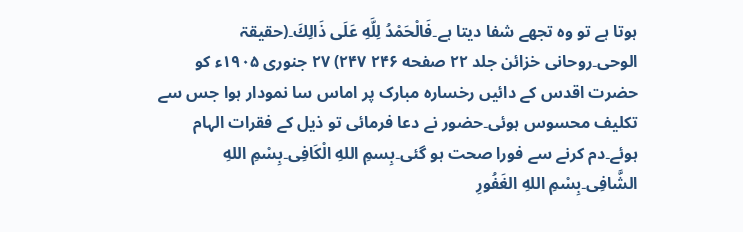ہوتا ہے تو وہ تجھے شفا دیتا ہے۔فَالْحَمْدُ لِلَّهِ عَلَى ذَالِكَ۔(حقیقۃ الوحی۔روحانی خزائن جلد ۲۲ صفحه ۲۴۶ ۲۴۷) ۲۷ جنوری ۱۹۰۵ء کو حضرت اقدس کے دائیں رخسارہ مبارک پر اماس سا نمودار ہوا جس سے تکلیف محسوس ہوئی۔حضور نے دعا فرمائی تو ذیل کے فقرات الہام ہوئے۔دم کرنے سے فورا صحت ہو گئی۔بِسمِ اللهِ الْكَافِى۔بِسْمِ اللهِ الشَّافِى۔بِسْمِ اللهِ الغَفُورِ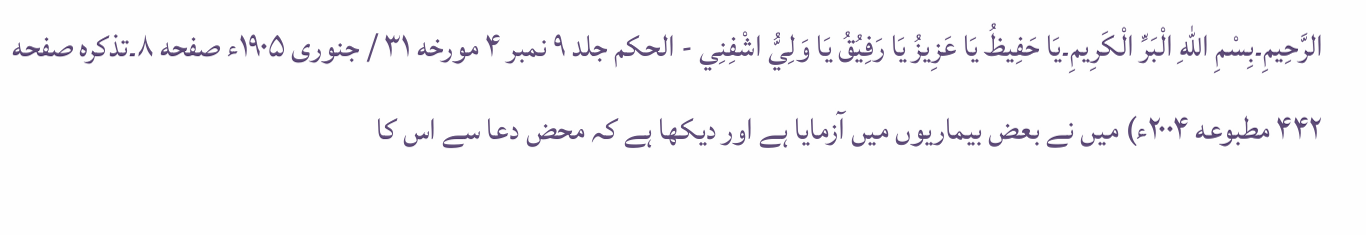الرَّحِيمِ۔بِسْمِ اللهِ الْبَرِّ الْكَرِيمِ۔يَا حَفِيظُ يَا عَزِيزُ يَا رَفِيُقُ يَا وَلِيُّ اشْفِنِي - الحکم جلد ۹ نمبر ۴ مورخه ۳۱ / جنوری ۱۹۰۵ء صفحه ۸۔تذکره صفحه ۴۴۲ مطبوعه ۲۰۰۴ء) میں نے بعض بیماریوں میں آزمایا ہے اور دیکھا ہے کہ محض دعا سے اس کا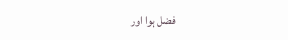فضل ہوا اور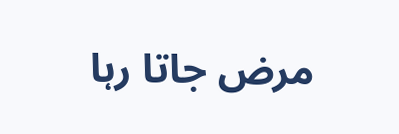مرض جاتا رہا